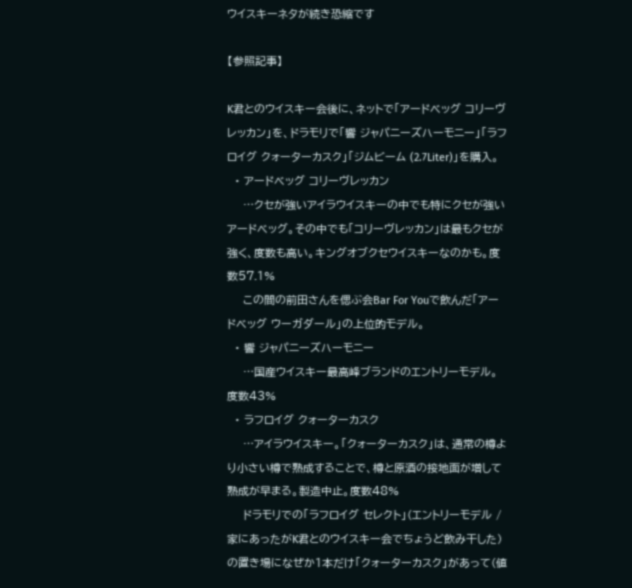ウイスキーネタが続き恐縮です

【参照記事】

K君とのウイスキー会後に、ネットで「アードベッグ コリーヴレッカン」を、ドラモリで「響 ジャパニーズハーモニー」「ラフロイグ クォーターカスク」「ジムビーム (2.7Liter)」を購入。
  • アードベッグ コリーヴレッカン
    …クセが強いアイラウイスキーの中でも特にクセが強いアードベッグ。その中でも「コリーヴレッカン」は最もクセが強く、度数も高い。キングオブクセウイスキーなのかも。度数57.1%
    この間の前田さんを偲ぶ会Bar For Youで飲んだ「アードベッグ ウーガダール」の上位的モデル。
  • 響 ジャパニーズハーモニー
    …国産ウイスキー最高峰ブランドのエントリーモデル。度数43%
  • ラフロイグ クォーターカスク
    …アイラウイスキー。「クォーターカスク」は、通常の樽より小さい樽で熟成することで、樽と原酒の接地面が増して熟成が早まる。製造中止。度数48%
    ドラモリでの「ラフロイグ セレクト」(エントリーモデル / 家にあったがK君とのウイスキー会でちょうど飲み干した)の置き場になぜか1本だけ「クォーターカスク」があって(値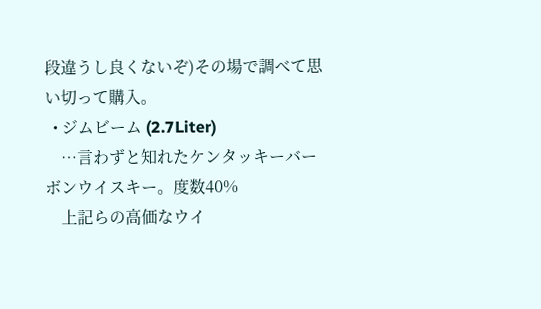段違うし良くないぞ)その場で調べて思い切って購入。
  • ジムビーム (2.7Liter)
    …言わずと知れたケンタッキーバーボンウイスキー。度数40%
    上記らの高価なウイ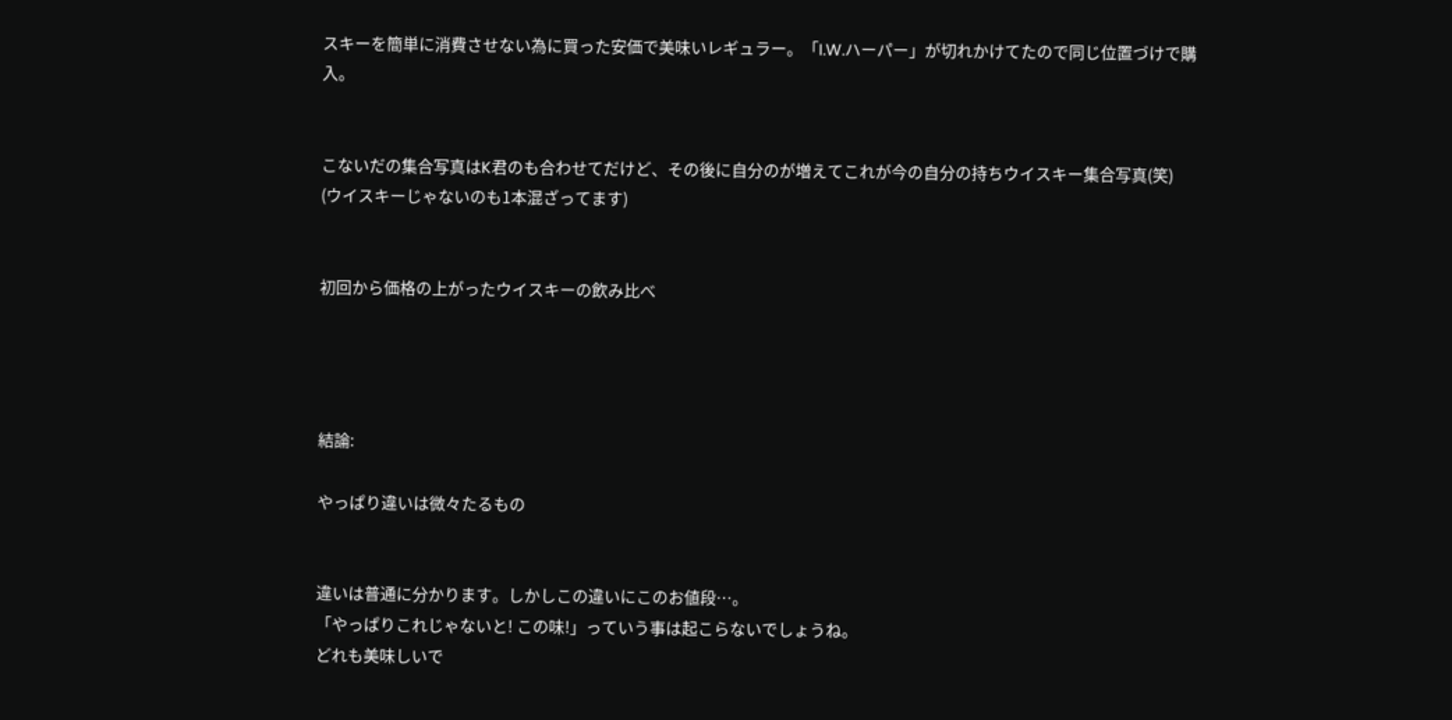スキーを簡単に消費させない為に買った安価で美味いレギュラー。「I.W.ハーパー」が切れかけてたので同じ位置づけで購入。


こないだの集合写真はK君のも合わせてだけど、その後に自分のが増えてこれが今の自分の持ちウイスキー集合写真(笑) (ウイスキーじゃないのも1本混ざってます)


初回から価格の上がったウイスキーの飲み比べ




結論:

やっぱり違いは微々たるもの


違いは普通に分かります。しかしこの違いにこのお値段…。
「やっぱりこれじゃないと! この味!」っていう事は起こらないでしょうね。
どれも美味しいで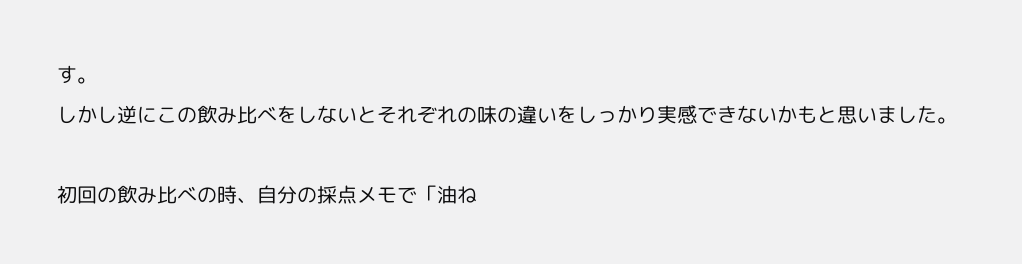す。
しかし逆にこの飲み比べをしないとそれぞれの味の違いをしっかり実感できないかもと思いました。

初回の飲み比べの時、自分の採点メモで「油ね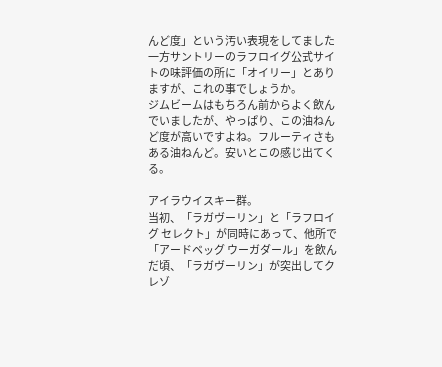んど度」という汚い表現をしてました 一方サントリーのラフロイグ公式サイトの味評価の所に「オイリー」とありますが、これの事でしょうか。
ジムビームはもちろん前からよく飲んでいましたが、やっぱり、この油ねんど度が高いですよね。フルーティさもある油ねんど。安いとこの感じ出てくる。

アイラウイスキー群。
当初、「ラガヴーリン」と「ラフロイグ セレクト」が同時にあって、他所で「アードベッグ ウーガダール」を飲んだ頃、「ラガヴーリン」が突出してクレゾ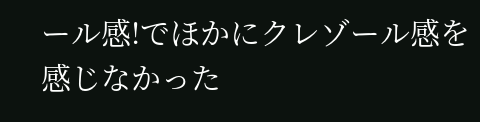ール感!でほかにクレゾール感を感じなかった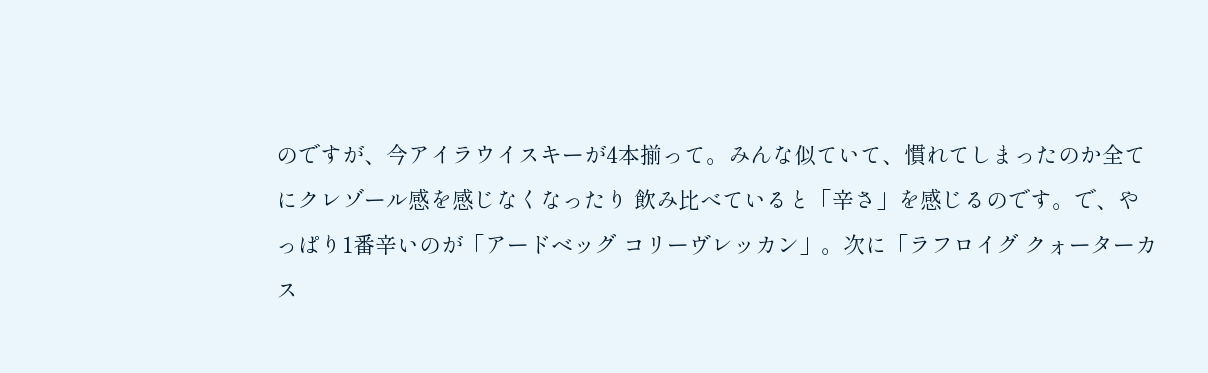のですが、今アイラウイスキーが4本揃って。みんな似ていて、慣れてしまったのか全てにクレゾール感を感じなくなったり 飲み比べていると「辛さ」を感じるのです。で、やっぱり1番辛いのが「アードベッグ コリーヴレッカン」。次に「ラフロイグ クォーターカス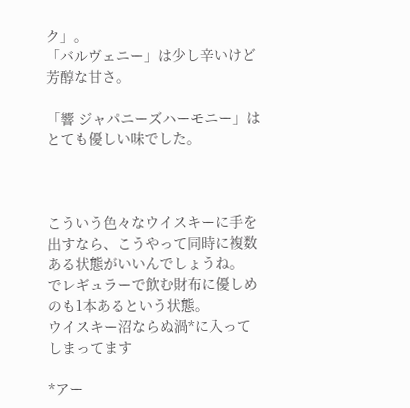ク」。
「バルヴェニー」は少し辛いけど芳醇な甘さ。

「響 ジャパニーズハーモニー」はとても優しい味でした。



こういう色々なウイスキーに手を出すなら、こうやって同時に複数ある状態がいいんでしょうね。
でレギュラーで飲む財布に優しめのも1本あるという状態。
ウイスキー沼ならぬ渦*に入ってしまってます

*アー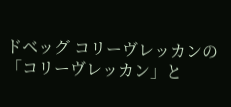ドベッグ コリーヴレッカンの「コリーヴレッカン」と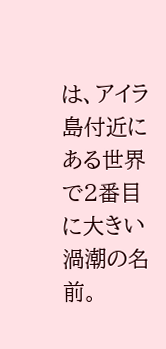は、アイラ島付近にある世界で2番目に大きい渦潮の名前。